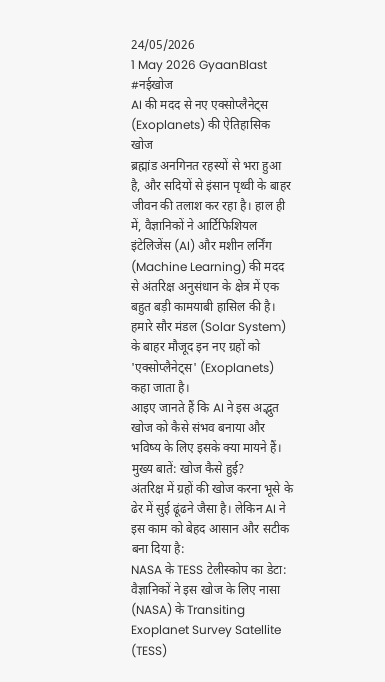24/05/2026
1 May 2026 GyaanBlast #नईखोज
AI की मदद से नए एक्सोप्लैनेट्स (Exoplanets) की ऐतिहासिक खोज
ब्रह्मांड अनगिनत रहस्यों से भरा हुआ है, और सदियों से इंसान पृथ्वी के बाहर जीवन की तलाश कर रहा है। हाल ही में, वैज्ञानिकों ने आर्टिफिशियल इंटेलिजेंस (AI) और मशीन लर्निंग (Machine Learning) की मदद से अंतरिक्ष अनुसंधान के क्षेत्र में एक बहुत बड़ी कामयाबी हासिल की है। हमारे सौर मंडल (Solar System) के बाहर मौजूद इन नए ग्रहों को 'एक्सोप्लैनेट्स' (Exoplanets) कहा जाता है।
आइए जानते हैं कि AI ने इस अद्भुत खोज को कैसे संभव बनाया और भविष्य के लिए इसके क्या मायने हैं।
मुख्य बातें: खोज कैसे हुई?
अंतरिक्ष में ग्रहों की खोज करना भूसे के ढेर में सुई ढूंढने जैसा है। लेकिन AI ने इस काम को बेहद आसान और सटीक बना दिया है:
NASA के TESS टेलीस्कोप का डेटा: वैज्ञानिकों ने इस खोज के लिए नासा (NASA) के Transiting Exoplanet Survey Satellite (TESS)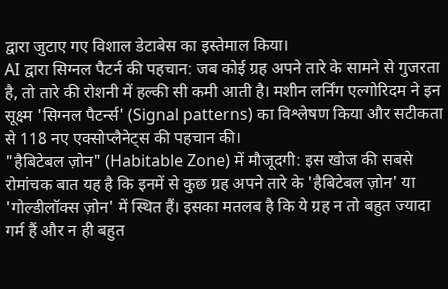द्वारा जुटाए गए विशाल डेटाबेस का इस्तेमाल किया।
AI द्वारा सिग्नल पैटर्न की पहचान: जब कोई ग्रह अपने तारे के सामने से गुजरता है, तो तारे की रोशनी में हल्की सी कमी आती है। मशीन लर्निंग एल्गोरिदम ने इन सूक्ष्म 'सिग्नल पैटर्न्स' (Signal patterns) का विश्लेषण किया और सटीकता से 118 नए एक्सोप्लैनेट्स की पहचान की।
"हैबिटेबल ज़ोन" (Habitable Zone) में मौजूदगी: इस खोज की सबसे रोमांचक बात यह है कि इनमें से कुछ ग्रह अपने तारे के 'हैबिटेबल ज़ोन' या 'गोल्डीलॉक्स ज़ोन' में स्थित हैं। इसका मतलब है कि ये ग्रह न तो बहुत ज्यादा गर्म हैं और न ही बहुत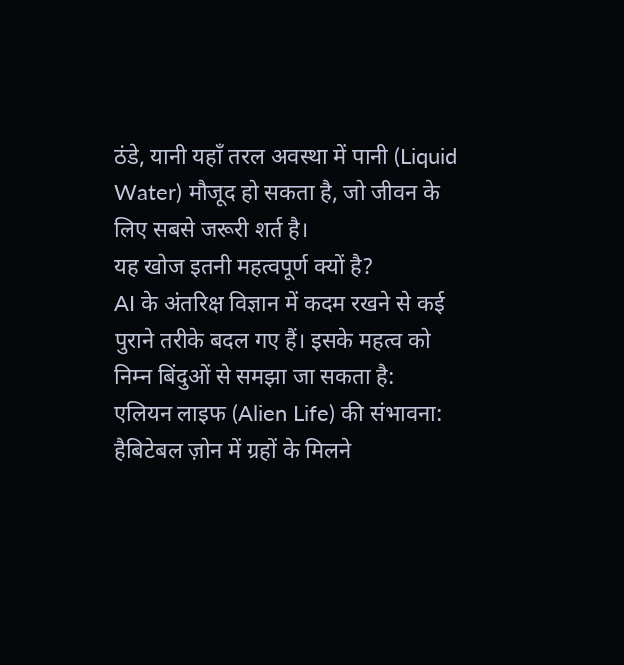ठंडे, यानी यहाँ तरल अवस्था में पानी (Liquid Water) मौजूद हो सकता है, जो जीवन के लिए सबसे जरूरी शर्त है।
यह खोज इतनी महत्वपूर्ण क्यों है?
AI के अंतरिक्ष विज्ञान में कदम रखने से कई पुराने तरीके बदल गए हैं। इसके महत्व को निम्न बिंदुओं से समझा जा सकता है:
एलियन लाइफ (Alien Life) की संभावना: हैबिटेबल ज़ोन में ग्रहों के मिलने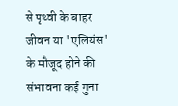से पृथ्वी के बाहर जीवन या 'एलियंस' के मौजूद होने की संभावना कई गुना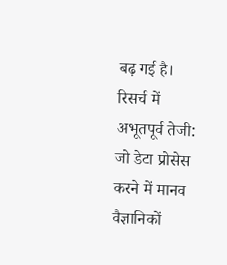बढ़ गई है।
रिसर्च में अभूतपूर्व तेजी: जो डेटा प्रोसेस करने में मानव वैज्ञानिकों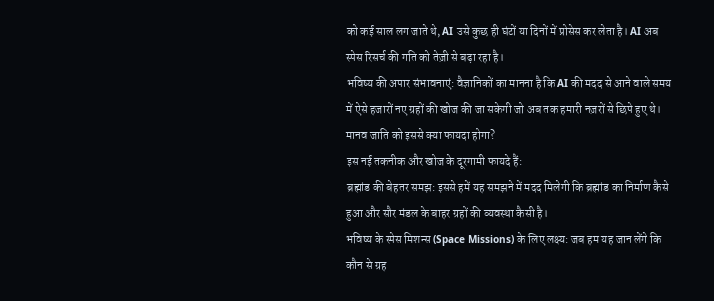को कई साल लग जाते थे, AI उसे कुछ ही घंटों या दिनों में प्रोसेस कर लेता है। AI अब स्पेस रिसर्च की गति को तेज़ी से बढ़ा रहा है।
भविष्य की अपार संभावनाएं: वैज्ञानिकों का मानना है कि AI की मदद से आने वाले समय में ऐसे हजारों नए ग्रहों की खोज की जा सकेगी जो अब तक हमारी नज़रों से छिपे हुए थे।
मानव जाति को इससे क्या फायदा होगा?
इस नई तकनीक और खोज के दूरगामी फायदे हैं:
ब्रह्मांड की बेहतर समझ: इससे हमें यह समझने में मदद मिलेगी कि ब्रह्मांड का निर्माण कैसे हुआ और सौर मंडल के बाहर ग्रहों की व्यवस्था कैसी है।
भविष्य के स्पेस मिशन्स (Space Missions) के लिए लक्ष्य: जब हम यह जान लेंगे कि कौन से ग्रह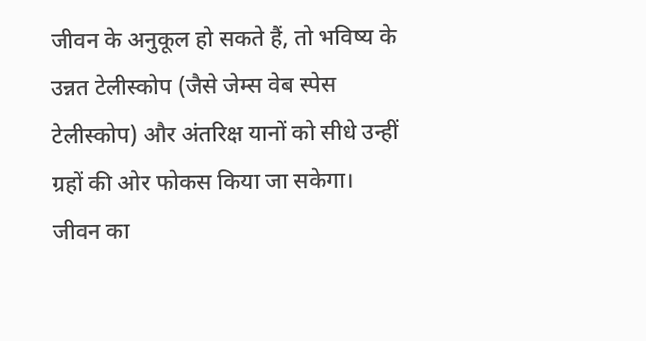जीवन के अनुकूल हो सकते हैं, तो भविष्य के उन्नत टेलीस्कोप (जैसे जेम्स वेब स्पेस टेलीस्कोप) और अंतरिक्ष यानों को सीधे उन्हीं ग्रहों की ओर फोकस किया जा सकेगा।
जीवन का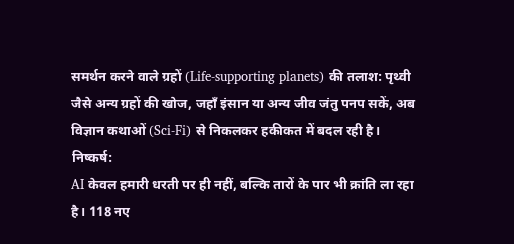समर्थन करने वाले ग्रहों (Life-supporting planets) की तलाश: पृथ्वी जैसे अन्य ग्रहों की खोज, जहाँ इंसान या अन्य जीव जंतु पनप सकें, अब विज्ञान कथाओं (Sci-Fi) से निकलकर हकीकत में बदल रही है।
निष्कर्ष:
AI केवल हमारी धरती पर ही नहीं, बल्कि तारों के पार भी क्रांति ला रहा है। 118 नए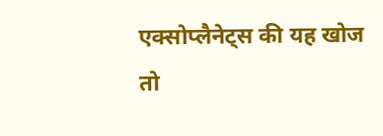एक्सोप्लैनेट्स की यह खोज तो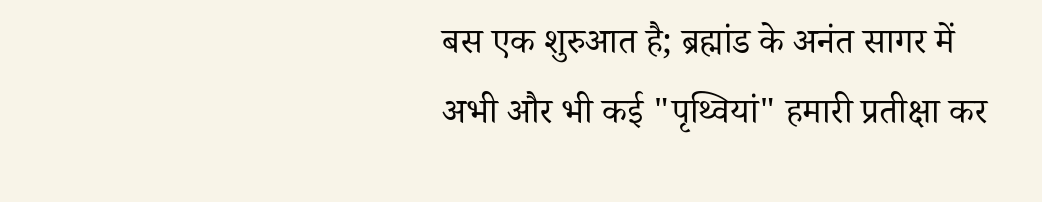बस एक शुरुआत है; ब्रह्मांड के अनंत सागर में अभी और भी कई "पृथ्वियां" हमारी प्रतीक्षा कर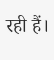रही हैं।